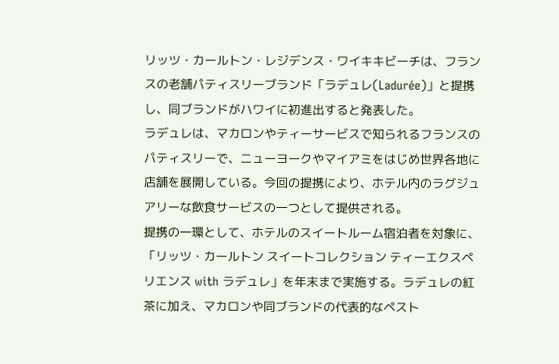リッツ・カールトン・レジデンス・ワイキキビーチは、フランスの老舗パティスリーブランド「ラデュレ(Ladurée)」と提携し、同ブランドがハワイに初進出すると発表した。
ラデュレは、マカロンやティーサービスで知られるフランスのパティスリーで、ニューヨークやマイアミをはじめ世界各地に店舗を展開している。今回の提携により、ホテル内のラグジュアリーな飲食サービスの一つとして提供される。
提携の一環として、ホテルのスイートルーム宿泊者を対象に、「リッツ・カールトン スイートコレクション ティーエクスペリエンス with ラデュレ」を年末まで実施する。ラデュレの紅茶に加え、マカロンや同ブランドの代表的なペスト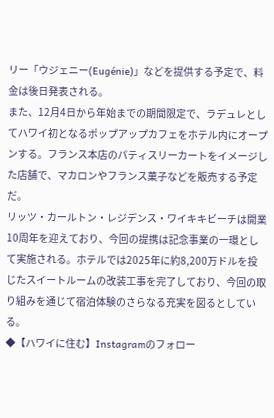リー「ウジェニー(Eugénie)」などを提供する予定で、料金は後日発表される。
また、12月4日から年始までの期間限定で、ラデュレとしてハワイ初となるポップアップカフェをホテル内にオープンする。フランス本店のパティスリーカートをイメージした店舗で、マカロンやフランス菓子などを販売する予定だ。
リッツ・カールトン・レジデンス・ワイキキビーチは開業10周年を迎えており、今回の提携は記念事業の一環として実施される。ホテルでは2025年に約8,200万ドルを投じたスイートルームの改装工事を完了しており、今回の取り組みを通じて宿泊体験のさらなる充実を図るとしている。
◆【ハワイに住む】Instagramのフォロー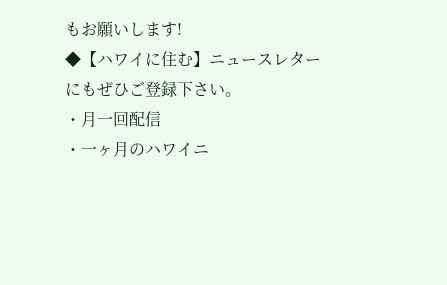もお願いします!
◆【ハワイに住む】ニュースレターにもぜひご登録下さい。
・月一回配信
・一ヶ月のハワイニ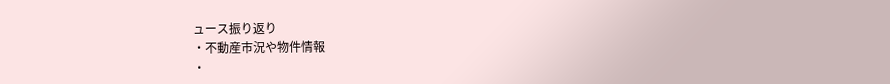ュース振り返り
・不動産市況や物件情報
・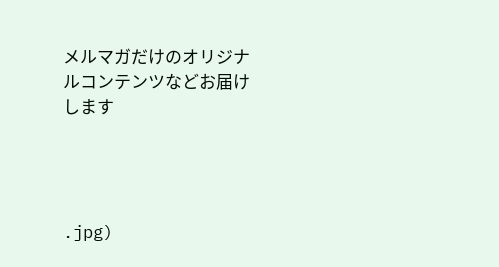メルマガだけのオリジナルコンテンツなどお届けします




.jpg)